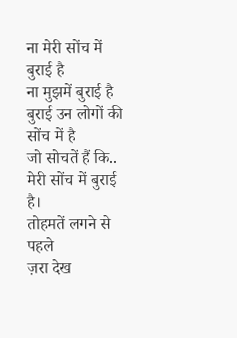ना मेरी सोंच में बुराई है
ना मुझमें बुराई है
बुराई उन लोगों की सोंच में है
जो सोचतें हैं कि..
मेरी सोंच में बुराई है।
तोहमतें लगने से पहले
ज़रा देख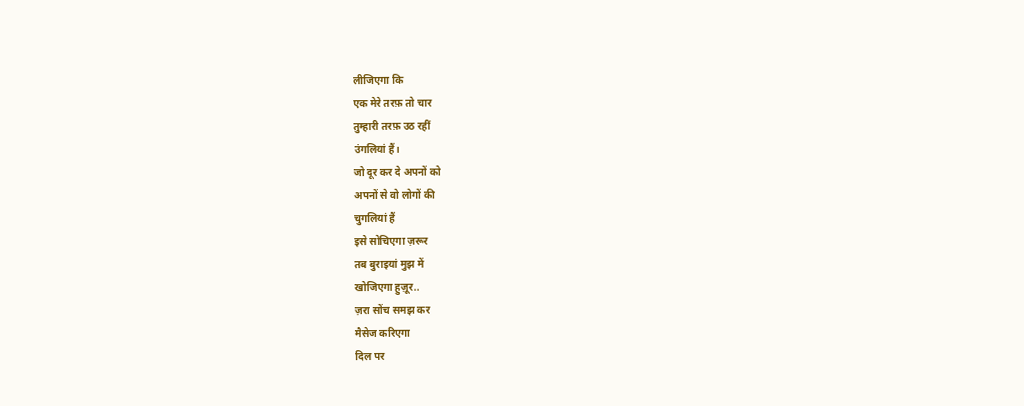लीजिएगा कि
एक मेरे तरफ़ तो चार
तुम्हारी तरफ़ उठ रहीं
उंगलियां हैं।
जो दूर कर दे अपनों को
अपनों से वो लोगों की
चुगलियां हैं
इसे सोचिएगा ज़रूर
तब बुराइयां मुझ में
खोजिएगा हुज़ूर..
ज़रा सोंच समझ कर
मैसेज करिएगा
दिल पर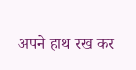अपने हाथ रख कर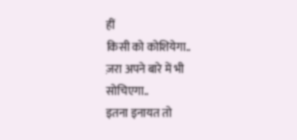हीं
किसी को कोशियेगा..
ज़रा अपने बारे में भी
सोचिएगा..
इतना इनायत तो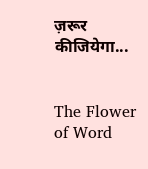ज़रूर
कीजियेगा...


The Flower of Word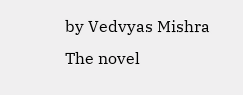by Vedvyas Mishra
The novel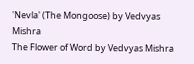'Nevla' (The Mongoose) by Vedvyas Mishra
The Flower of Word by Vedvyas Mishra